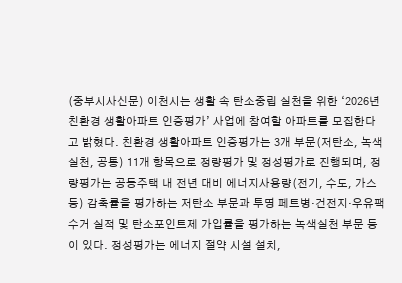(중부시사신문) 이천시는 생활 속 탄소중립 실천을 위한 ‘2026년 친환경 생활아파트 인증평가’ 사업에 참여할 아파트를 모집한다고 밝혔다. 친환경 생활아파트 인증평가는 3개 부문(저탄소, 녹색실천, 공통) 11개 항목으로 정량평가 및 정성평가로 진행되며, 정량평가는 공동주택 내 전년 대비 에너지사용량(전기, 수도, 가스 등) 감축률을 평가하는 저탄소 부문과 투명 페트병·건전지·우유팩 수거 실적 및 탄소포인트제 가입률을 평가하는 녹색실천 부문 등이 있다. 정성평가는 에너지 절약 시설 설치,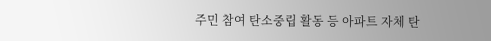주민 참여 탄소중립 활동 등 아파트 자체 탄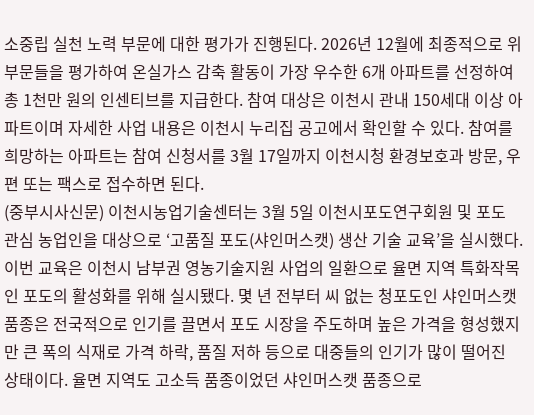소중립 실천 노력 부문에 대한 평가가 진행된다. 2026년 12월에 최종적으로 위 부문들을 평가하여 온실가스 감축 활동이 가장 우수한 6개 아파트를 선정하여 총 1천만 원의 인센티브를 지급한다. 참여 대상은 이천시 관내 150세대 이상 아파트이며 자세한 사업 내용은 이천시 누리집 공고에서 확인할 수 있다. 참여를 희망하는 아파트는 참여 신청서를 3월 17일까지 이천시청 환경보호과 방문, 우편 또는 팩스로 접수하면 된다.
(중부시사신문) 이천시농업기술센터는 3월 5일 이천시포도연구회원 및 포도 관심 농업인을 대상으로 ‘고품질 포도(샤인머스캣) 생산 기술 교육’을 실시했다. 이번 교육은 이천시 남부권 영농기술지원 사업의 일환으로 율면 지역 특화작목인 포도의 활성화를 위해 실시됐다. 몇 년 전부터 씨 없는 청포도인 샤인머스캣 품종은 전국적으로 인기를 끌면서 포도 시장을 주도하며 높은 가격을 형성했지만 큰 폭의 식재로 가격 하락, 품질 저하 등으로 대중들의 인기가 많이 떨어진 상태이다. 율면 지역도 고소득 품종이었던 샤인머스캣 품종으로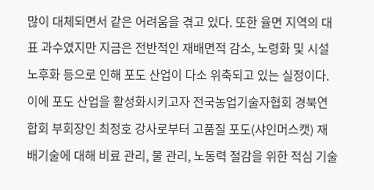많이 대체되면서 같은 어려움을 겪고 있다. 또한 율면 지역의 대표 과수였지만 지금은 전반적인 재배면적 감소, 노령화 및 시설 노후화 등으로 인해 포도 산업이 다소 위축되고 있는 실정이다. 이에 포도 산업을 활성화시키고자 전국농업기술자협회 경북연합회 부회장인 최정호 강사로부터 고품질 포도(샤인머스캣) 재배기술에 대해 비료 관리, 물 관리, 노동력 절감을 위한 적심 기술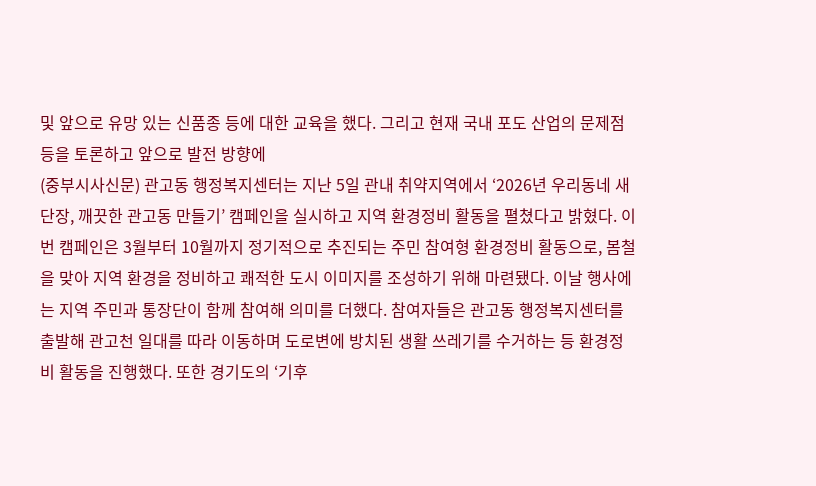및 앞으로 유망 있는 신품종 등에 대한 교육을 했다. 그리고 현재 국내 포도 산업의 문제점 등을 토론하고 앞으로 발전 방향에
(중부시사신문) 관고동 행정복지센터는 지난 5일 관내 취약지역에서 ‘2026년 우리동네 새단장, 깨끗한 관고동 만들기’ 캠페인을 실시하고 지역 환경정비 활동을 펼쳤다고 밝혔다. 이번 캠페인은 3월부터 10월까지 정기적으로 추진되는 주민 참여형 환경정비 활동으로, 봄철을 맞아 지역 환경을 정비하고 쾌적한 도시 이미지를 조성하기 위해 마련됐다. 이날 행사에는 지역 주민과 통장단이 함께 참여해 의미를 더했다. 참여자들은 관고동 행정복지센터를 출발해 관고천 일대를 따라 이동하며 도로변에 방치된 생활 쓰레기를 수거하는 등 환경정비 활동을 진행했다. 또한 경기도의 ‘기후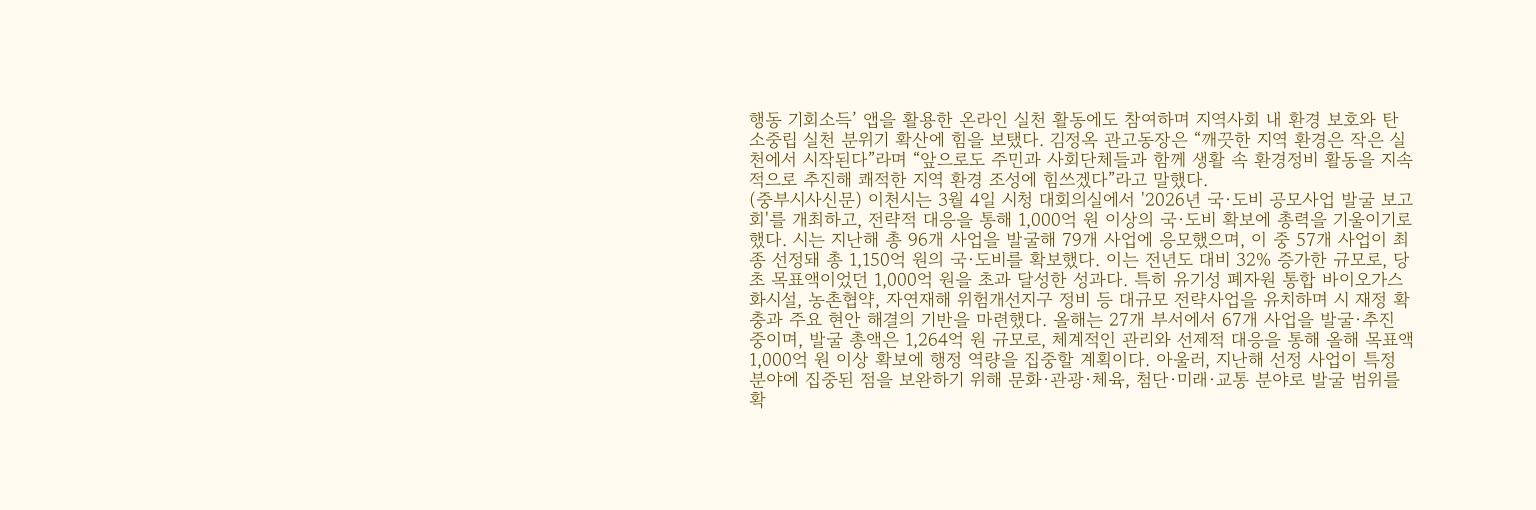행동 기회소득’ 앱을 활용한 온라인 실천 활동에도 참여하며 지역사회 내 환경 보호와 탄소중립 실천 분위기 확산에 힘을 보탰다. 김정옥 관고동장은 “깨끗한 지역 환경은 작은 실천에서 시작된다”라며 “앞으로도 주민과 사회단체들과 함께 생활 속 환경정비 활동을 지속적으로 추진해 쾌적한 지역 환경 조성에 힘쓰겠다”라고 말했다.
(중부시사신문) 이천시는 3월 4일 시청 대회의실에서 '2026년 국·도비 공모사업 발굴 보고회'를 개최하고, 전략적 대응을 통해 1,000억 원 이상의 국·도비 확보에 총력을 기울이기로 했다. 시는 지난해 총 96개 사업을 발굴해 79개 사업에 응모했으며, 이 중 57개 사업이 최종 선정돼 총 1,150억 원의 국·도비를 확보했다. 이는 전년도 대비 32% 증가한 규모로, 당초 목표액이었던 1,000억 원을 초과 달성한 성과다. 특히 유기성 폐자원 통합 바이오가스화시설, 농촌협약, 자연재해 위험개선지구 정비 등 대규모 전략사업을 유치하며 시 재정 확충과 주요 현안 해결의 기반을 마련했다. 올해는 27개 부서에서 67개 사업을 발굴·추진 중이며, 발굴 총액은 1,264억 원 규모로, 체계적인 관리와 선제적 대응을 통해 올해 목표액 1,000억 원 이상 확보에 행정 역량을 집중할 계획이다. 아울러, 지난해 선정 사업이 특정 분야에 집중된 점을 보완하기 위해 문화·관광·체육, 첨단·미래·교통 분야로 발굴 범위를 확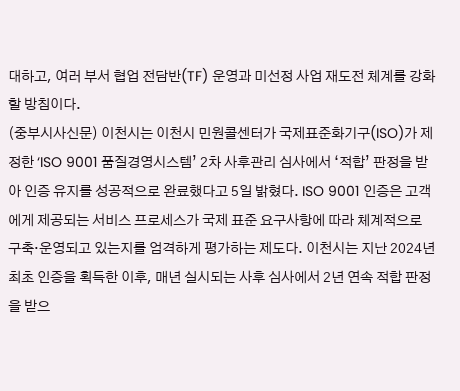대하고, 여러 부서 협업 전담반(TF) 운영과 미선정 사업 재도전 체계를 강화할 방침이다.
(중부시사신문) 이천시는 이천시 민원콜센터가 국제표준화기구(ISO)가 제정한 ‘ISO 9001 품질경영시스템’ 2차 사후관리 심사에서 ‘적합’ 판정을 받아 인증 유지를 성공적으로 완료했다고 5일 밝혔다. ISO 9001 인증은 고객에게 제공되는 서비스 프로세스가 국제 표준 요구사항에 따라 체계적으로 구축‧운영되고 있는지를 엄격하게 평가하는 제도다. 이천시는 지난 2024년 최초 인증을 획득한 이후, 매년 실시되는 사후 심사에서 2년 연속 적합 판정을 받으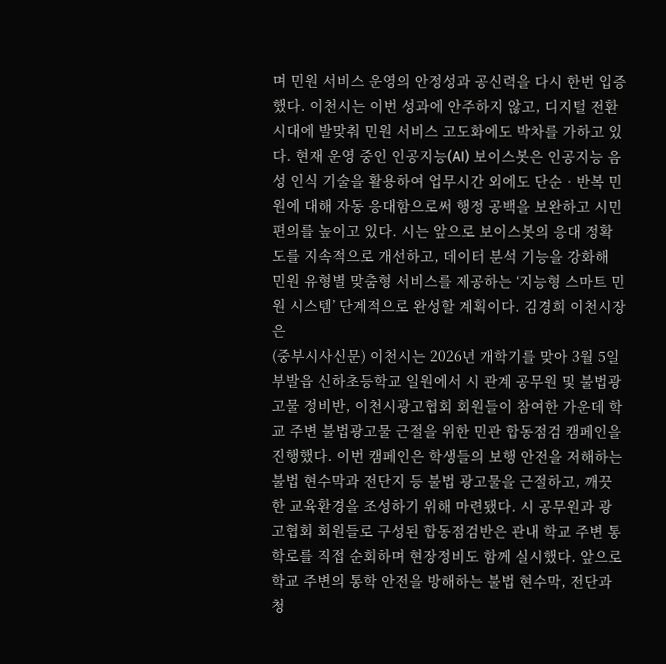며 민원 서비스 운영의 안정성과 공신력을 다시 한번 입증했다. 이천시는 이번 성과에 안주하지 않고, 디지털 전환 시대에 발맞춰 민원 서비스 고도화에도 박차를 가하고 있다. 현재 운영 중인 인공지능(AI) 보이스봇은 인공지능 음성 인식 기술을 활용하여 업무시간 외에도 단순‧반복 민원에 대해 자동 응대함으로써 행정 공백을 보완하고 시민 편의를 높이고 있다. 시는 앞으로 보이스봇의 응대 정확도를 지속적으로 개선하고, 데이터 분석 기능을 강화해 민원 유형별 맞춤형 서비스를 제공하는 ‘지능형 스마트 민원 시스템’ 단계적으로 완성할 계획이다. 김경희 이천시장은
(중부시사신문) 이천시는 2026년 개학기를 맞아 3월 5일 부발읍 신하초등학교 일원에서 시 관계 공무원 및 불법광고물 정비반, 이천시광고협회 회원들이 참여한 가운데 학교 주변 불법광고물 근절을 위한 민관 합동점검 캠페인을 진행했다. 이번 캠페인은 학생들의 보행 안전을 저해하는 불법 현수막과 전단지 등 불법 광고물을 근절하고, 깨끗한 교육환경을 조성하기 위해 마련됐다. 시 공무원과 광고협회 회원들로 구성된 합동점검반은 관내 학교 주변 통학로를 직접 순회하며 현장정비도 함께 실시했다. 앞으로 학교 주변의 통학 안전을 방해하는 불법 현수막, 전단과 청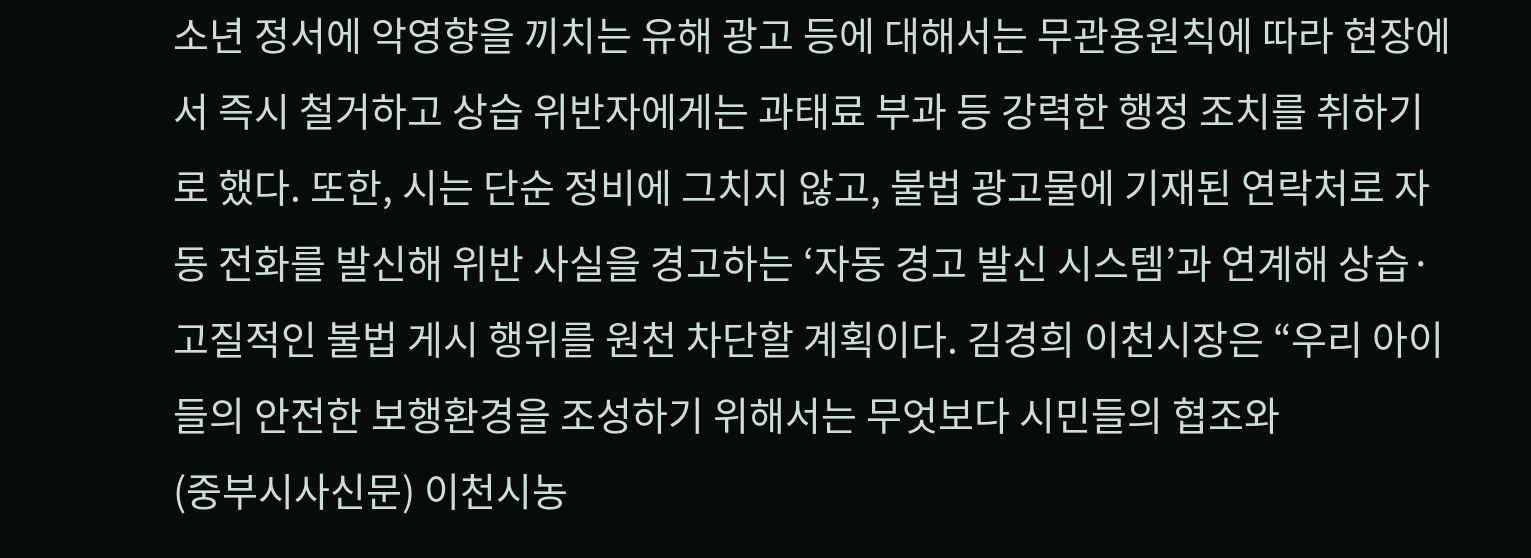소년 정서에 악영향을 끼치는 유해 광고 등에 대해서는 무관용원칙에 따라 현장에서 즉시 철거하고 상습 위반자에게는 과태료 부과 등 강력한 행정 조치를 취하기로 했다. 또한, 시는 단순 정비에 그치지 않고, 불법 광고물에 기재된 연락처로 자동 전화를 발신해 위반 사실을 경고하는 ‘자동 경고 발신 시스템’과 연계해 상습·고질적인 불법 게시 행위를 원천 차단할 계획이다. 김경희 이천시장은 “우리 아이들의 안전한 보행환경을 조성하기 위해서는 무엇보다 시민들의 협조와
(중부시사신문) 이천시농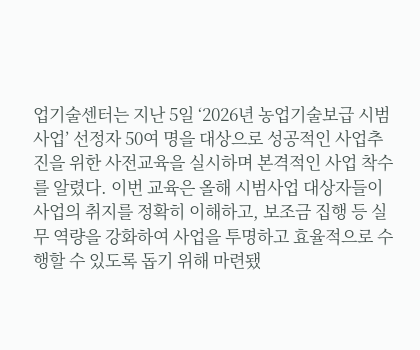업기술센터는 지난 5일 ‘2026년 농업기술보급 시범사업’ 선정자 50여 명을 대상으로 성공적인 사업추진을 위한 사전교육을 실시하며 본격적인 사업 착수를 알렸다. 이번 교육은 올해 시범사업 대상자들이 사업의 취지를 정확히 이해하고, 보조금 집행 등 실무 역량을 강화하여 사업을 투명하고 효율적으로 수행할 수 있도록 돕기 위해 마련됐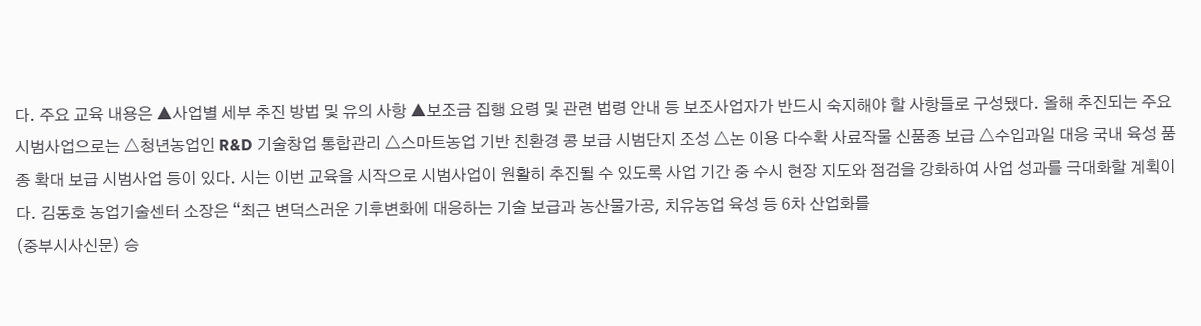다. 주요 교육 내용은 ▲사업별 세부 추진 방법 및 유의 사항 ▲보조금 집행 요령 및 관련 법령 안내 등 보조사업자가 반드시 숙지해야 할 사항들로 구성됐다. 올해 추진되는 주요 시범사업으로는 △청년농업인 R&D 기술창업 통합관리 △스마트농업 기반 친환경 콩 보급 시범단지 조성 △논 이용 다수확 사료작물 신품종 보급 △수입과일 대응 국내 육성 품종 확대 보급 시범사업 등이 있다. 시는 이번 교육을 시작으로 시범사업이 원활히 추진될 수 있도록 사업 기간 중 수시 현장 지도와 점검을 강화하여 사업 성과를 극대화할 계획이다. 김동호 농업기술센터 소장은 “최근 변덕스러운 기후변화에 대응하는 기술 보급과 농산물가공, 치유농업 육성 등 6차 산업화를
(중부시사신문) 승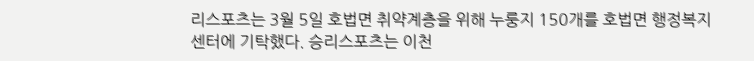리스포츠는 3월 5일 호법면 취약계층을 위해 누룽지 150개를 호법면 행정복지센터에 기탁했다. 승리스포츠는 이천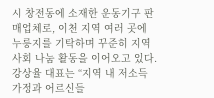시 창전동에 소재한 운동기구 판매업체로, 이천 지역 여러 곳에 누룽지를 기탁하며 꾸준히 지역사회 나눔 활동을 이어오고 있다. 강상율 대표는 “지역 내 저소득 가정과 어르신들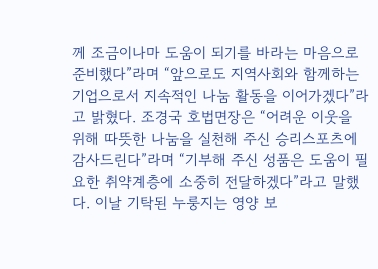께 조금이나마 도움이 되기를 바라는 마음으로 준비했다”라며 “앞으로도 지역사회와 함께하는 기업으로서 지속적인 나눔 활동을 이어가겠다”라고 밝혔다. 조경국 호법면장은 “어려운 이웃을 위해 따뜻한 나눔을 실천해 주신 승리스포츠에 감사드린다”라며 “기부해 주신 성품은 도움이 필요한 취약계층에 소중히 전달하겠다”라고 말했다. 이날 기탁된 누룽지는 영양 보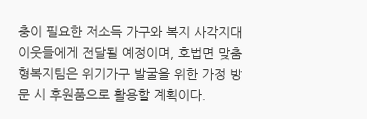충이 필요한 저소득 가구와 복지 사각지대 이웃들에게 전달될 예정이며, 호법면 맞춤형복지팀은 위기가구 발굴을 위한 가정 방문 시 후원품으로 활용할 계획이다.